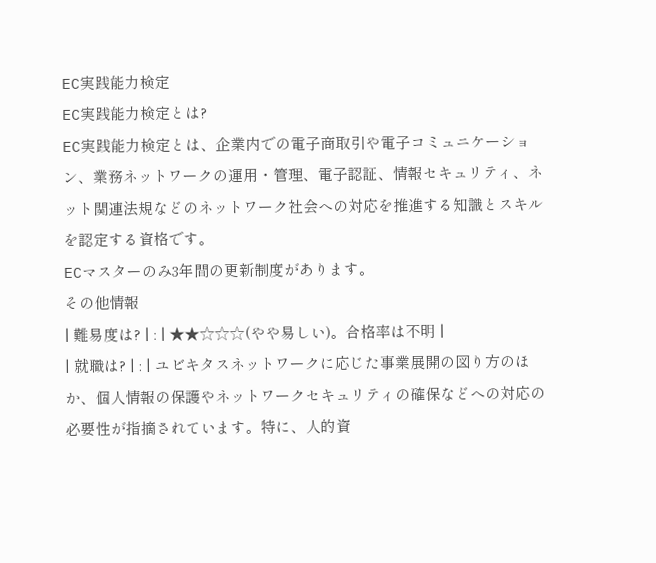EC実践能力検定
EC実践能力検定とは?
EC実践能力検定とは、企業内での電子商取引や電子コミュニケーション、業務ネットワークの運用・管理、電子認証、情報セキュリティ、ネット関連法規などのネットワーク社会への対応を推進する知識とスキルを認定する資格です。
ECマスターのみ3年間の更新制度があります。
その他情報
| 難易度は? | : | ★★☆☆☆(やや易しい)。合格率は不明 |
| 就職は? | : | ユビキタスネットワークに応じた事業展開の図り方のほか、個人情報の保護やネットワークセキュリティの確保などへの対応の必要性が指摘されています。特に、人的資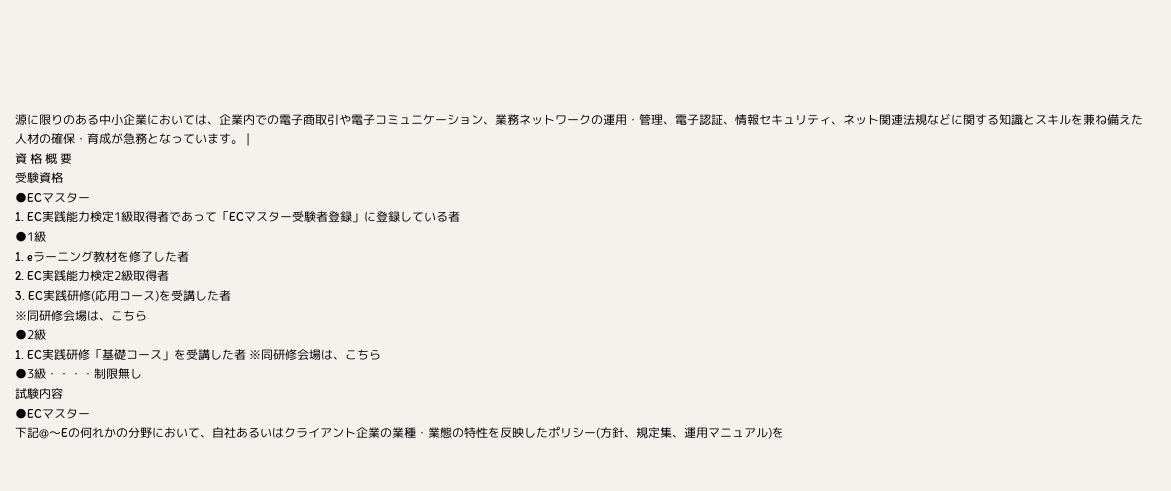源に限りのある中小企業においては、企業内での電子商取引や電子コミュニケーション、業務ネットワークの運用・管理、電子認証、情報セキュリティ、ネット関連法規などに関する知識とスキルを兼ね備えた人材の確保・育成が急務となっています。 |
資 格 概 要
受験資格
●ECマスター
1. EC実践能力検定1級取得者であって「ECマスター受験者登録」に登録している者
●1級
1. eラーニング教材を修了した者
2. EC実践能力検定2級取得者
3. EC実践研修(応用コース)を受講した者
※同研修会場は、こちら
●2級
1. EC実践研修「基礎コース」を受講した者 ※同研修会場は、こちら
●3級・・・・制限無し
試験内容
●ECマスター
下記@〜Eの何れかの分野において、自社あるいはクライアント企業の業種・業態の特性を反映したポリシー(方針、規定集、運用マニュアル)を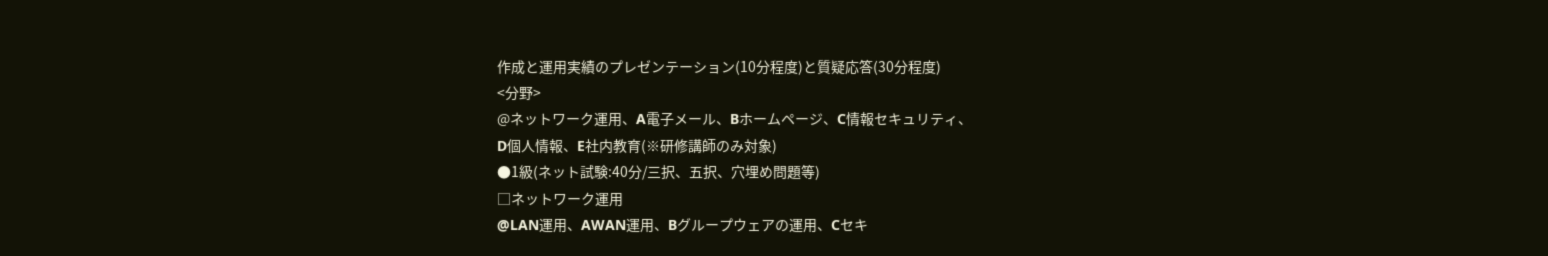作成と運用実績のプレゼンテーション(10分程度)と質疑応答(30分程度)
<分野>
@ネットワーク運用、A電子メール、Bホームページ、C情報セキュリティ、
D個人情報、E社内教育(※研修講師のみ対象)
●1級(ネット試験:40分/三択、五択、穴埋め問題等)
□ネットワーク運用
@LAN運用、AWAN運用、Bグループウェアの運用、Cセキ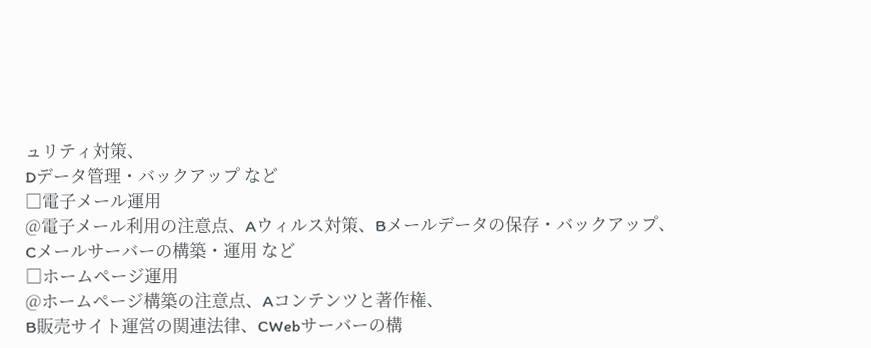ュリティ対策、
Dデータ管理・バックアップ など
□電子メール運用
@電子メール利用の注意点、Aウィルス対策、Bメールデータの保存・バックアップ、
Cメールサーバーの構築・運用 など
□ホームページ運用
@ホームページ構築の注意点、Aコンテンツと著作権、
B販売サイト運営の関連法律、CWebサーバーの構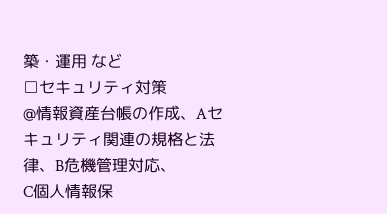築・運用 など
□セキュリティ対策
@情報資産台帳の作成、Aセキュリティ関連の規格と法律、B危機管理対応、
C個人情報保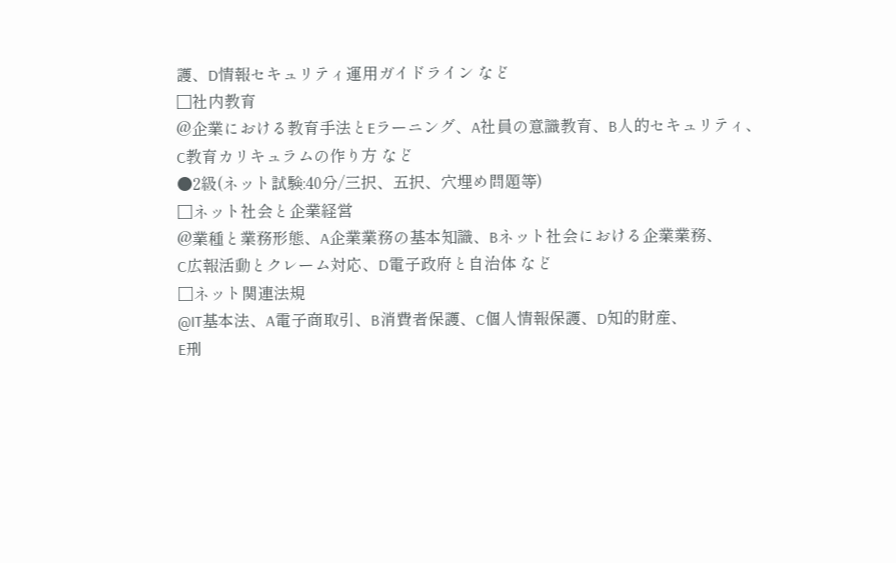護、D情報セキュリティ運用ガイドライン など
□社内教育
@企業における教育手法とEラーニング、A社員の意識教育、B人的セキュリティ、
C教育カリキュラムの作り方 など
●2級(ネット試験:40分/三択、五択、穴埋め問題等)
□ネット社会と企業経営
@業種と業務形態、A企業業務の基本知識、Bネット社会における企業業務、
C広報活動とクレーム対応、D電子政府と自治体 など
□ネット関連法規
@IT基本法、A電子商取引、B消費者保護、C個人情報保護、D知的財産、
E刑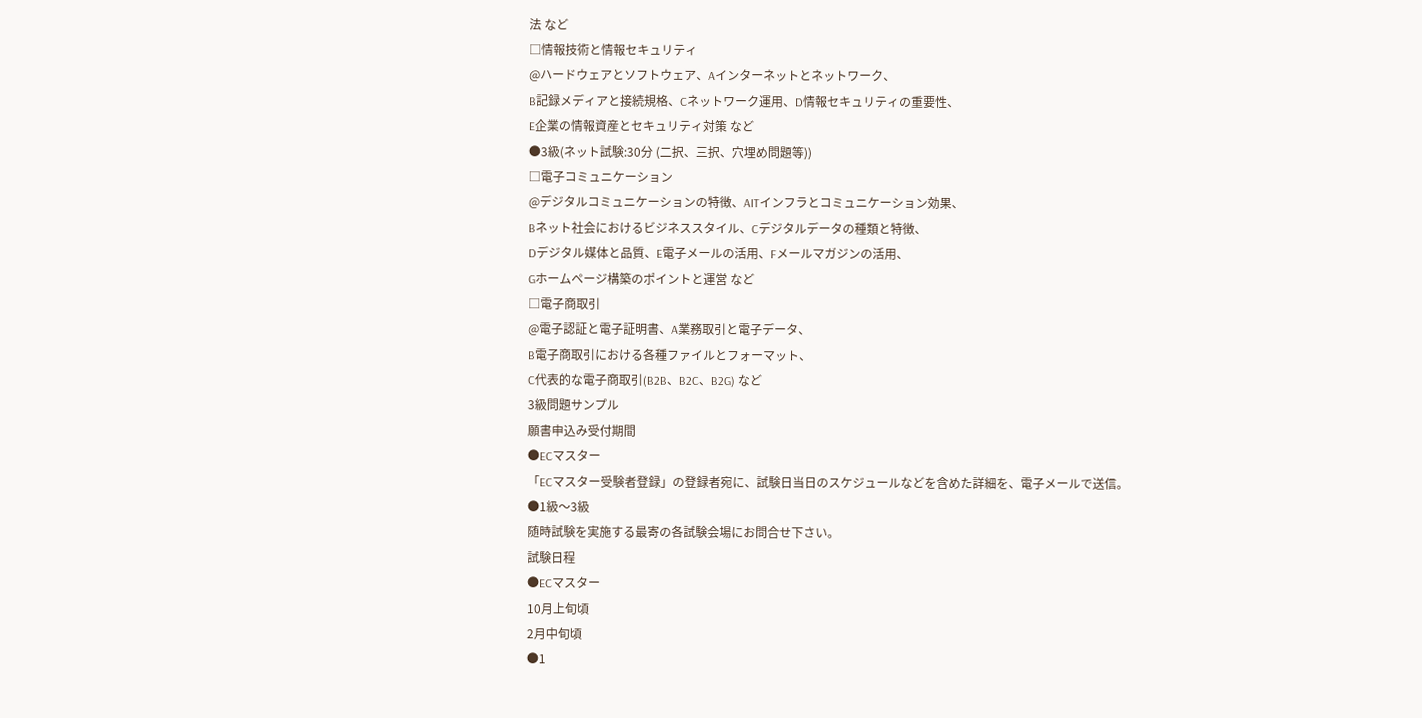法 など
□情報技術と情報セキュリティ
@ハードウェアとソフトウェア、Aインターネットとネットワーク、
B記録メディアと接続規格、Cネットワーク運用、D情報セキュリティの重要性、
E企業の情報資産とセキュリティ対策 など
●3級(ネット試験:30分 (二択、三択、穴埋め問題等))
□電子コミュニケーション
@デジタルコミュニケーションの特徴、AITインフラとコミュニケーション効果、
Bネット社会におけるビジネススタイル、Cデジタルデータの種類と特徴、
Dデジタル媒体と品質、E電子メールの活用、Fメールマガジンの活用、
Gホームページ構築のポイントと運営 など
□電子商取引
@電子認証と電子証明書、A業務取引と電子データ、
B電子商取引における各種ファイルとフォーマット、
C代表的な電子商取引(B2B、B2C、B2G) など
3級問題サンプル
願書申込み受付期間
●ECマスター
「ECマスター受験者登録」の登録者宛に、試験日当日のスケジュールなどを含めた詳細を、電子メールで送信。
●1級〜3級
随時試験を実施する最寄の各試験会場にお問合せ下さい。
試験日程
●ECマスター
10月上旬頃
2月中旬頃
●1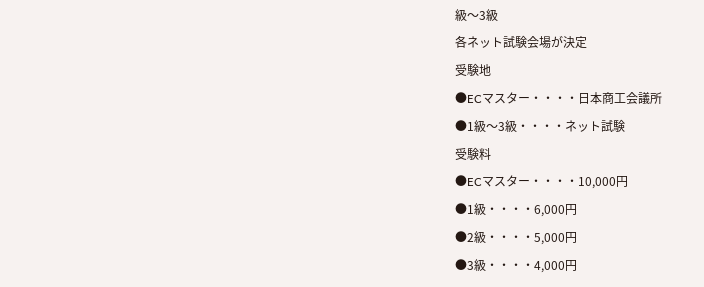級〜3級
各ネット試験会場が決定
受験地
●ECマスター・・・・日本商工会議所
●1級〜3級・・・・ネット試験
受験料
●ECマスター・・・・10,000円
●1級・・・・6,000円
●2級・・・・5,000円
●3級・・・・4,000円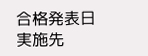合格発表日
実施先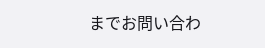までお問い合わ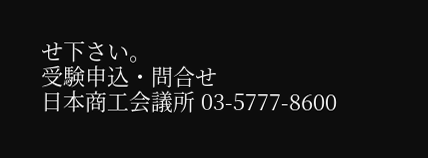せ下さい。
受験申込・問合せ
日本商工会議所 03-5777-8600